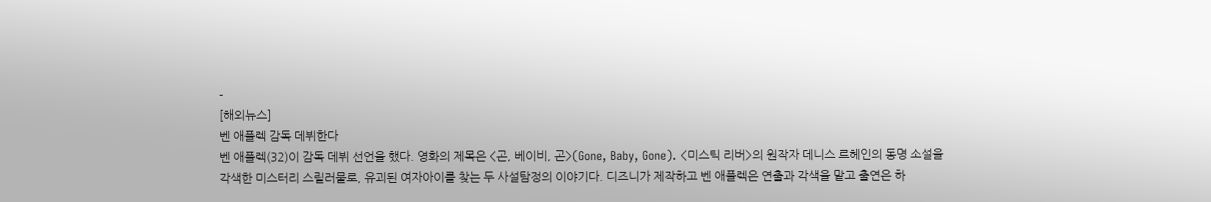-
[해외뉴스]
벤 애플렉 감독 데뷔한다
벤 애플렉(32)이 감독 데뷔 선언을 했다. 영화의 제목은 <곤, 베이비, 곤>(Gone, Baby, Gone). <미스틱 리버>의 원작자 데니스 르헤인의 동명 소설을 각색한 미스터리 스릴러물로, 유괴된 여자아이를 찾는 두 사설탐정의 이야기다. 디즈니가 제작하고 벤 애플렉은 연출과 각색을 맡고 출연은 하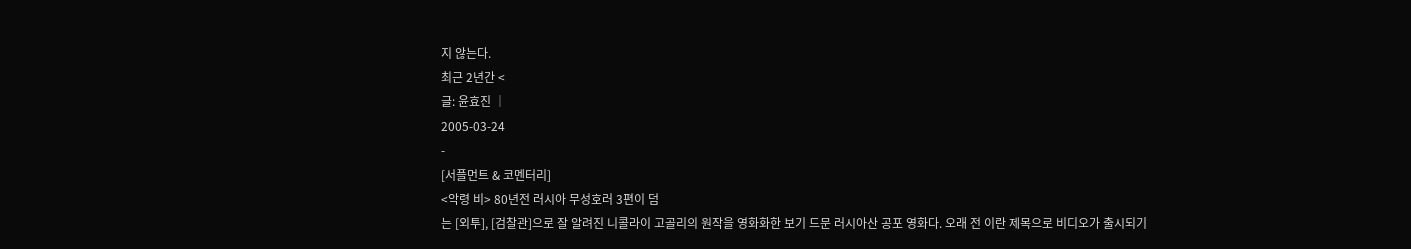지 않는다.
최근 2년간 <
글: 윤효진 │
2005-03-24
-
[서플먼트 & 코멘터리]
<악령 비> 80년전 러시아 무성호러 3편이 덤
는 [외투], [검찰관]으로 잘 알려진 니콜라이 고골리의 원작을 영화화한 보기 드문 러시아산 공포 영화다. 오래 전 이란 제목으로 비디오가 출시되기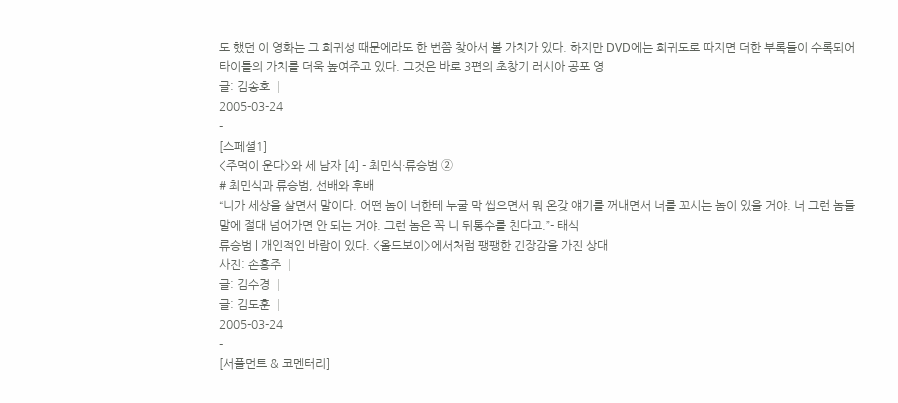도 했던 이 영화는 그 희귀성 때문에라도 한 번쯤 찾아서 볼 가치가 있다. 하지만 DVD에는 희귀도로 따지면 더한 부록들이 수록되어 타이틀의 가치를 더욱 높여주고 있다. 그것은 바로 3편의 초창기 러시아 공포 영
글: 김송호 │
2005-03-24
-
[스페셜1]
<주먹이 운다>와 세 남자 [4] - 최민식·류승범 ②
# 최민식과 류승범, 선배와 후배
“니가 세상을 살면서 말이다. 어떤 놈이 너한테 누굴 막 씹으면서 뭐 온갖 얘기를 꺼내면서 너를 꼬시는 놈이 있을 거야. 너 그런 놈들 말에 절대 넘어가면 안 되는 거야. 그런 놈은 꼭 니 뒤통수를 친다고.”- 태식
류승범 | 개인적인 바람이 있다. <올드보이>에서처럼 팽팽한 긴장감을 가진 상대
사진: 손홍주 │
글: 김수경 │
글: 김도훈 │
2005-03-24
-
[서플먼트 & 코멘터리]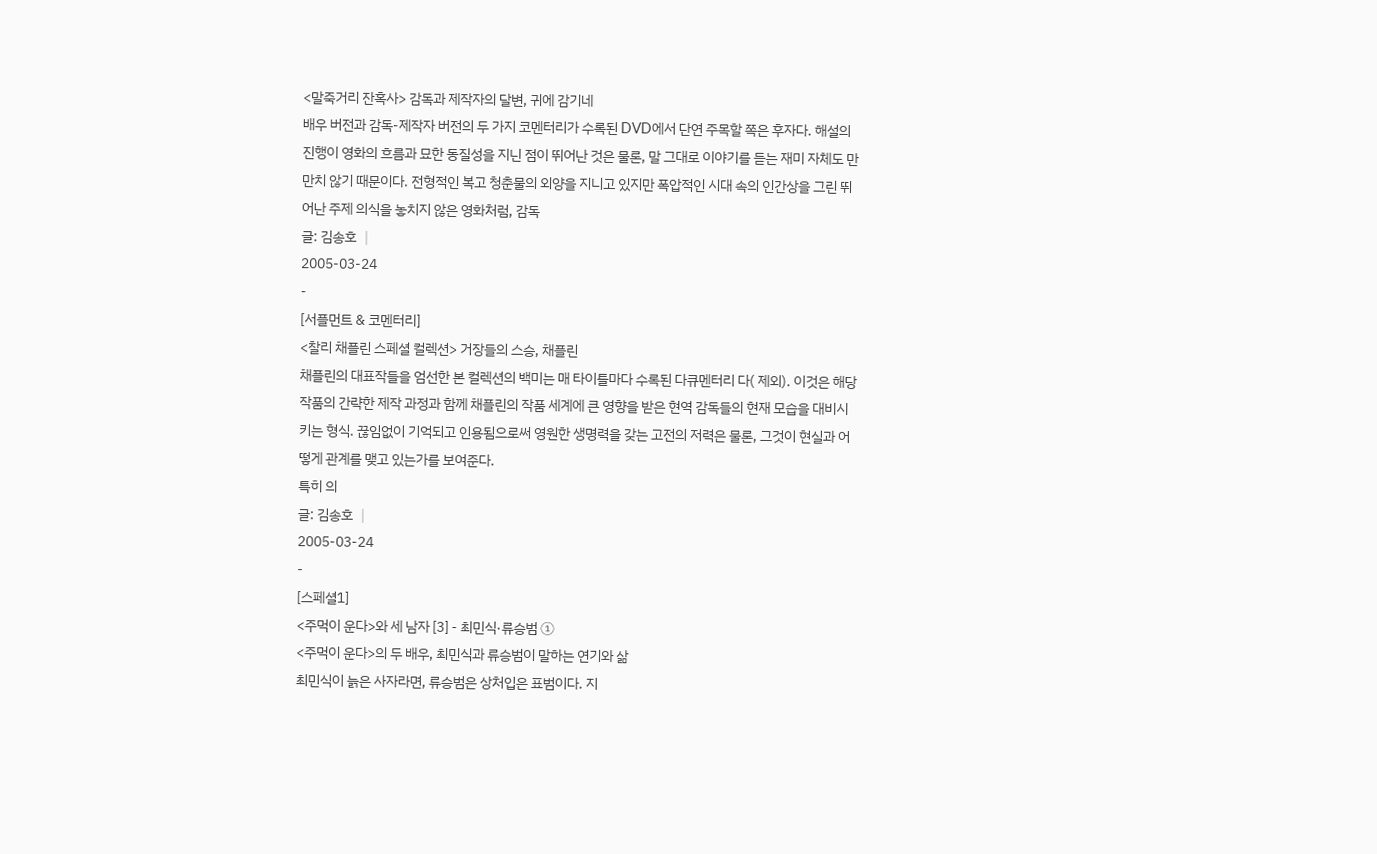<말죽거리 잔혹사> 감독과 제작자의 달변, 귀에 감기네
배우 버전과 감독-제작자 버전의 두 가지 코멘터리가 수록된 DVD에서 단연 주목할 쪽은 후자다. 해설의 진행이 영화의 흐름과 묘한 동질성을 지닌 점이 뛰어난 것은 물론, 말 그대로 이야기를 듣는 재미 자체도 만만치 않기 때문이다. 전형적인 복고 청춘물의 외양을 지니고 있지만 폭압적인 시대 속의 인간상을 그린 뛰어난 주제 의식을 놓치지 않은 영화처럼, 감독
글: 김송호 │
2005-03-24
-
[서플먼트 & 코멘터리]
<찰리 채플린 스페셜 컬렉션> 거장들의 스승, 채플린
채플린의 대표작들을 엄선한 본 컬렉션의 백미는 매 타이틀마다 수록된 다큐멘터리 다( 제외). 이것은 해당 작품의 간략한 제작 과정과 함께 채플린의 작품 세계에 큰 영향을 받은 현역 감독들의 현재 모습을 대비시키는 형식. 끊임없이 기억되고 인용됨으로써 영원한 생명력을 갖는 고전의 저력은 물론, 그것이 현실과 어떻게 관계를 맺고 있는가를 보여준다.
특히 의
글: 김송호 │
2005-03-24
-
[스페셜1]
<주먹이 운다>와 세 남자 [3] - 최민식·류승범 ①
<주먹이 운다>의 두 배우, 최민식과 류승범이 말하는 연기와 삶
최민식이 늙은 사자라면, 류승범은 상처입은 표범이다. 지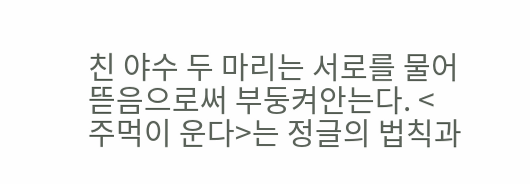친 야수 두 마리는 서로를 물어뜯음으로써 부둥켜안는다. <주먹이 운다>는 정글의 법칙과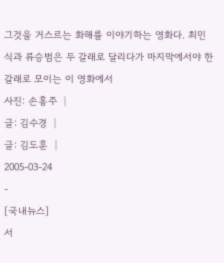그것을 거스르는 화해를 이야기하는 영화다. 최민식과 류승범은 두 갈래로 달리다가 마지막에서야 한 갈래로 모이는 이 영화에서
사진: 손홍주 │
글: 김수경 │
글: 김도훈 │
2005-03-24
-
[국내뉴스]
서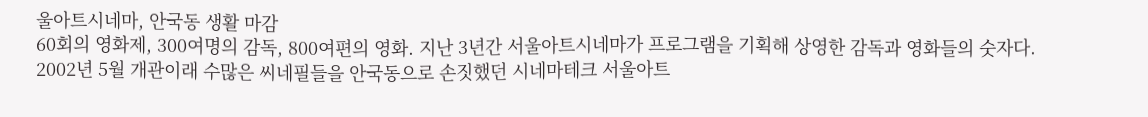울아트시네마, 안국동 생활 마감
60회의 영화제, 300여명의 감독, 800여편의 영화. 지난 3년간 서울아트시네마가 프로그램을 기획해 상영한 감독과 영화들의 숫자다. 2002년 5월 개관이래 수많은 씨네필들을 안국동으로 손짓했던 시네마테크 서울아트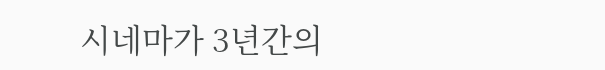시네마가 3년간의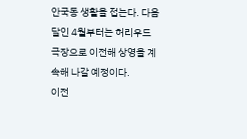안국동 생활을 접는다. 다음달인 4월부터는 허리우드 극장으로 이전해 상영을 계속해 나갈 예정이다.
이전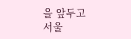을 앞두고 서울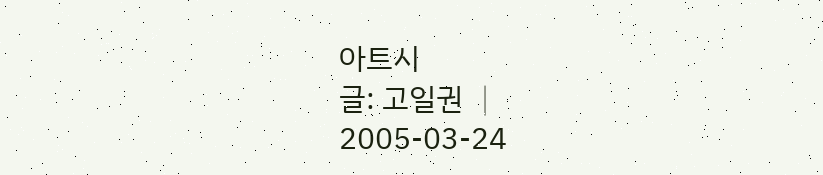아트시
글: 고일권 │
2005-03-24